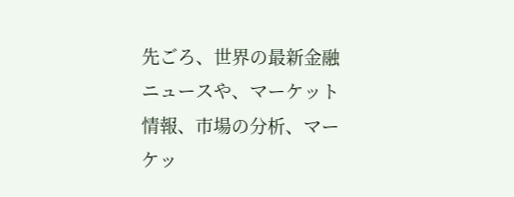先ごろ、世界の最新金融ニュースや、マーケット情報、市場の分析、マーケッ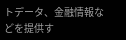トデータ、金融情報などを提供す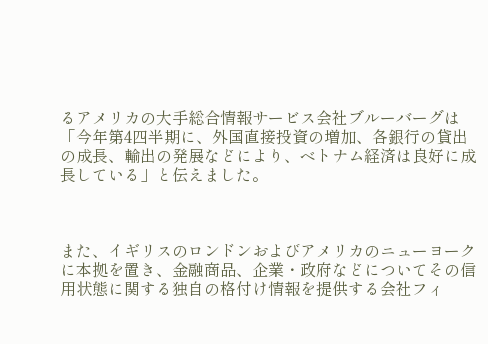るアメリカの大手総合情報サービス会社ブルーバーグは「今年第4四半期に、外国直接投資の増加、各銀行の貸出の成長、輸出の発展などにより、ベトナム経済は良好に成長している」と伝えました。



また、イギリスのロンドンおよびアメリカのニューヨークに本拠を置き、金融商品、企業・政府などについてその信用状態に関する独自の格付け情報を提供する会社フィ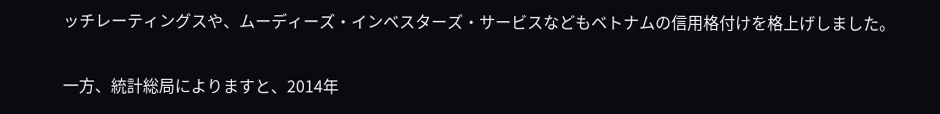ッチレーティングスや、ムーディーズ・インベスターズ・サービスなどもベトナムの信用格付けを格上げしました。

一方、統計総局によりますと、2014年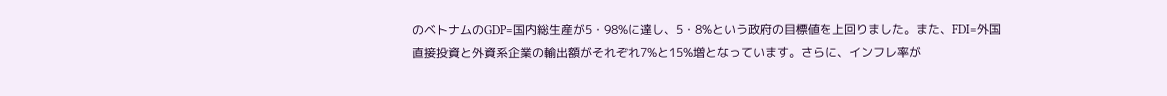のベトナムのGDP=国内総生産が5・98%に達し、5・8%という政府の目標値を上回りました。また、FDI=外国直接投資と外資系企業の輸出額がそれぞれ7%と15%増となっています。さらに、インフレ率が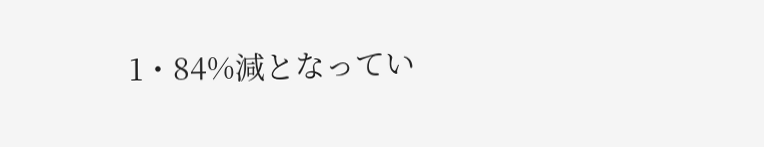1・84%減となってい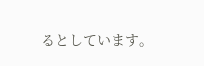るとしています。